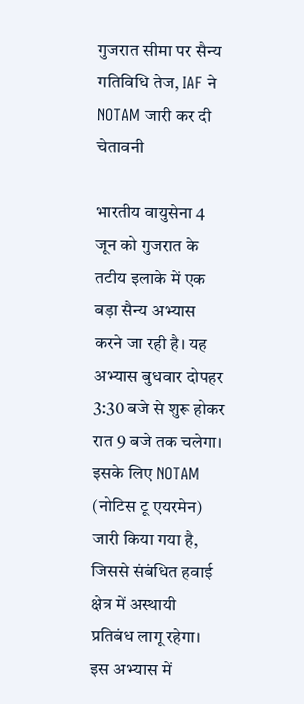गुजरात सीमा पर सैन्य गतिविधि तेज, IAF ने NOTAM जारी कर दी चेतावनी

भारतीय वायुसेना 4 जून को गुजरात के तटीय इलाके में एक बड़ा सैन्य अभ्यास करने जा रही है। यह अभ्यास बुधवार दोपहर 3:30 बजे से शुरू होकर रात 9 बजे तक चलेगा। इसके लिए NOTAM (नोटिस टू एयरमेन) जारी किया गया है, जिससे संबंधित हवाई क्षेत्र में अस्थायी प्रतिबंध लागू रहेगा। इस अभ्यास में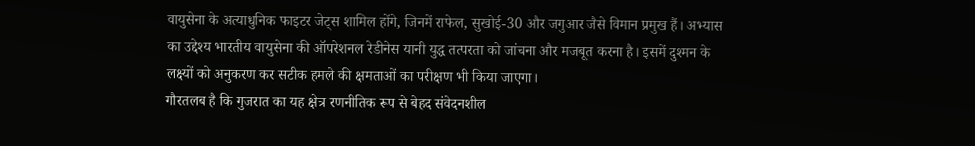वायुसेना के अत्याधुनिक फाइटर जेट्स शामिल होंगे, जिनमें राफेल, सुखोई-30 और जगुआर जैसे विमान प्रमुख हैं। अभ्यास का उद्देश्य भारतीय वायुसेना की ऑपरेशनल रेडीनेस यानी युद्ध तत्परता को जांचना और मजबूत करना है। इसमें दुश्मन के लक्ष्यों को अनुकरण कर सटीक हमले की क्षमताओं का परीक्षण भी किया जाएगा।
गौरतलब है कि गुजरात का यह क्षेत्र रणनीतिक रूप से बेहद संवेदनशील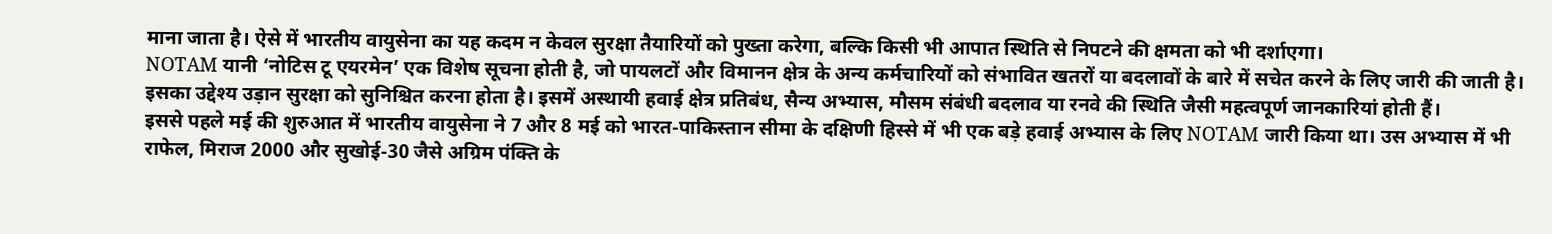माना जाता है। ऐसे में भारतीय वायुसेना का यह कदम न केवल सुरक्षा तैयारियों को पुख्ता करेगा, बल्कि किसी भी आपात स्थिति से निपटने की क्षमता को भी दर्शाएगा।
NOTAM यानी ‘नोटिस टू एयरमेन’ एक विशेष सूचना होती है, जो पायलटों और विमानन क्षेत्र के अन्य कर्मचारियों को संभावित खतरों या बदलावों के बारे में सचेत करने के लिए जारी की जाती है। इसका उद्देश्य उड़ान सुरक्षा को सुनिश्चित करना होता है। इसमें अस्थायी हवाई क्षेत्र प्रतिबंध, सैन्य अभ्यास, मौसम संबंधी बदलाव या रनवे की स्थिति जैसी महत्वपूर्ण जानकारियां होती हैं।
इससे पहले मई की शुरुआत में भारतीय वायुसेना ने 7 और 8 मई को भारत-पाकिस्तान सीमा के दक्षिणी हिस्से में भी एक बड़े हवाई अभ्यास के लिए NOTAM जारी किया था। उस अभ्यास में भी राफेल, मिराज 2000 और सुखोई-30 जैसे अग्रिम पंक्ति के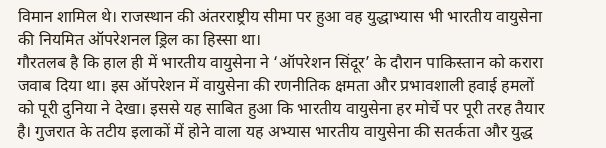विमान शामिल थे। राजस्थान की अंतरराष्ट्रीय सीमा पर हुआ वह युद्धाभ्यास भी भारतीय वायुसेना की नियमित ऑपरेशनल ड्रिल का हिस्सा था।
गौरतलब है कि हाल ही में भारतीय वायुसेना ने ‘ऑपरेशन सिंदूर’ के दौरान पाकिस्तान को करारा जवाब दिया था। इस ऑपरेशन में वायुसेना की रणनीतिक क्षमता और प्रभावशाली हवाई हमलों को पूरी दुनिया ने देखा। इससे यह साबित हुआ कि भारतीय वायुसेना हर मोर्चे पर पूरी तरह तैयार है। गुजरात के तटीय इलाकों में होने वाला यह अभ्यास भारतीय वायुसेना की सतर्कता और युद्ध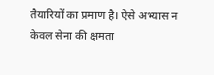तैयारियों का प्रमाण है। ऐसे अभ्यास न केवल सेना की क्षमता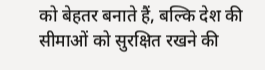को बेहतर बनाते हैं, बल्कि देश की सीमाओं को सुरक्षित रखने की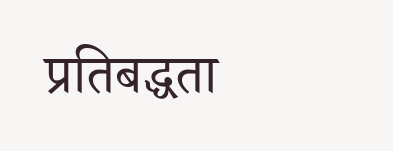प्रतिबद्धता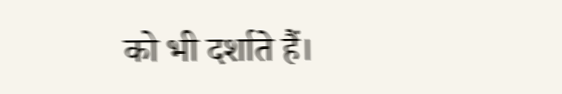को भी दर्शाते हैं।